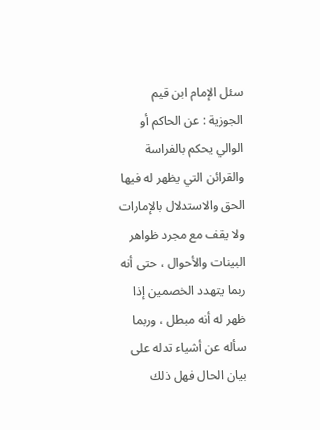سئل الإمام ابن قيم الجوزية : عن الحاكم أو الوالي يحكم بالفراسة والقرائن التي يظهر له فيها الحق والاستدلال بالإمارات ولا يقف مع مجرد ظواهر البينات والأحوال ، حتى أنه ربما يتهدد الخصمين إذا ظهر له أنه مبطل ، وربما سأله عن أشياء تدله على بيان الحال فهل ذلك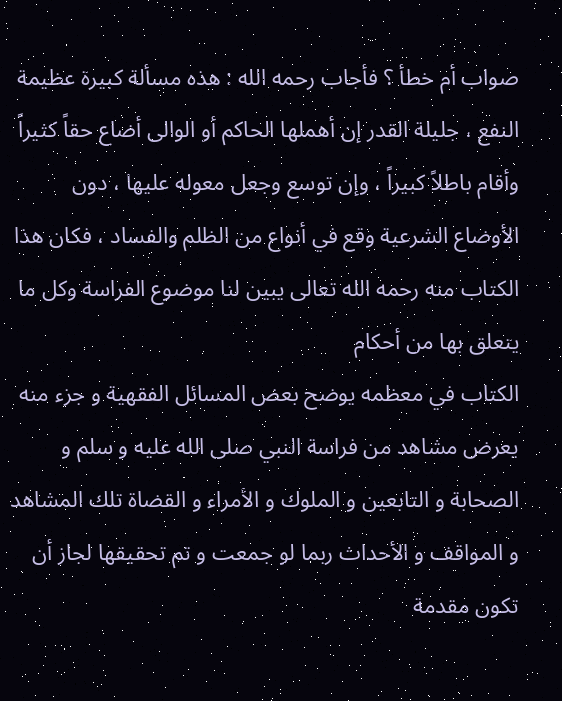صواب أم خطأ ؟ فأجاب رحمه الله : هذه مسألة كبيرة عظيمة النفع ، جليلة القدر إن أهملها الحاكم أو الوالى أضاع حقاً كثيراً وأقام باطلاً كبيراً ، وإن توسع وجعل معوله عليها ، دون الأوضاع الشرعية وقع في أنواع من الظلم والفساد ، فكان هذا الكتاب منه رحمه الله تعالى يبين لنا موضوع الفراسة وكل ما يتعلق بها من أحكام
الكتاب في معظمه يوضح بعض المسائل الفقهية و جزء منه يعرض مشاهد من فراسة النبي صلى الله عليه و سلم و الصحابة و التابعين و الملوك و الأمراء و القضاة تلك المشاهد و المواقف و الأحداث ربما لو جمعت و تم تحقيقها لجاز أن تكون مقدمة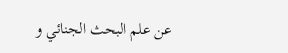عن علم البحث الجنائي و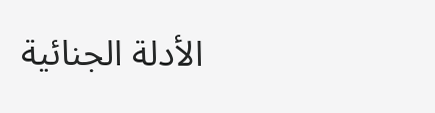الأدلة الجنائية